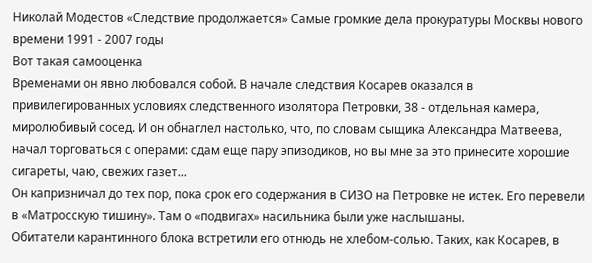Николай Модестов «Следствие продолжается» Самые громкие дела прокуратуры Москвы нового времени 1991 - 2007 годы
Вот такая самооценка
Временами он явно любовался собой. В начале следствия Косарев оказался в привилегированных условиях следственного изолятора Петровки, 38 - отдельная камера, миролюбивый сосед. И он обнаглел настолько, что, по словам сыщика Александра Матвеева, начал торговаться с операми: сдам еще пару эпизодиков, но вы мне за это принесите хорошие сигареты, чаю, свежих газет...
Он капризничал до тех пор, пока срок его содержания в СИЗО на Петровке не истек. Его перевели в «Матросскую тишину». Там о «подвигах» насильника были уже наслышаны.
Обитатели карантинного блока встретили его отнюдь не хлебом-солью. Таких, как Косарев, в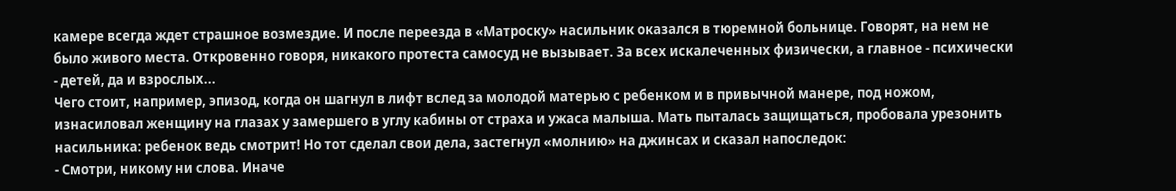камере всегда ждет страшное возмездие. И после переезда в «Матроску» насильник оказался в тюремной больнице. Говорят, на нем не было живого места. Откровенно говоря, никакого протеста самосуд не вызывает. За всех искалеченных физически, а главное - психически - детей, да и взрослых...
Чего стоит, например, эпизод, когда он шагнул в лифт вслед за молодой матерью с ребенком и в привычной манере, под ножом, изнасиловал женщину на глазах у замершего в углу кабины от страха и ужаса малыша. Мать пыталась защищаться, пробовала урезонить насильника: ребенок ведь смотрит! Но тот сделал свои дела, застегнул «молнию» на джинсах и сказал напоследок:
- Смотри, никому ни слова. Иначе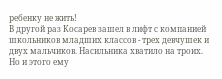ребенку не жить!
В другой раз Косарев зашел в лифт с компанией школьников младших классов - трех девчушек и двух мальчиков. Насильника хватило на троих. Но и этого ему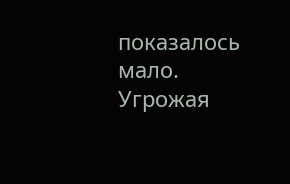показалось мало. Угрожая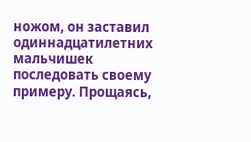ножом, он заставил одиннадцатилетних мальчишек последовать своему примеру. Прощаясь,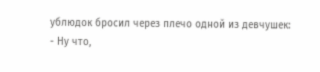ублюдок бросил через плечо одной из девчушек:
- Ну что,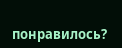понравилось?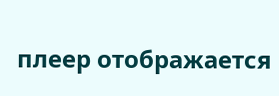плеер отображается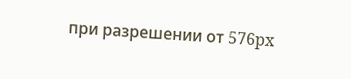при разрешении от 576px